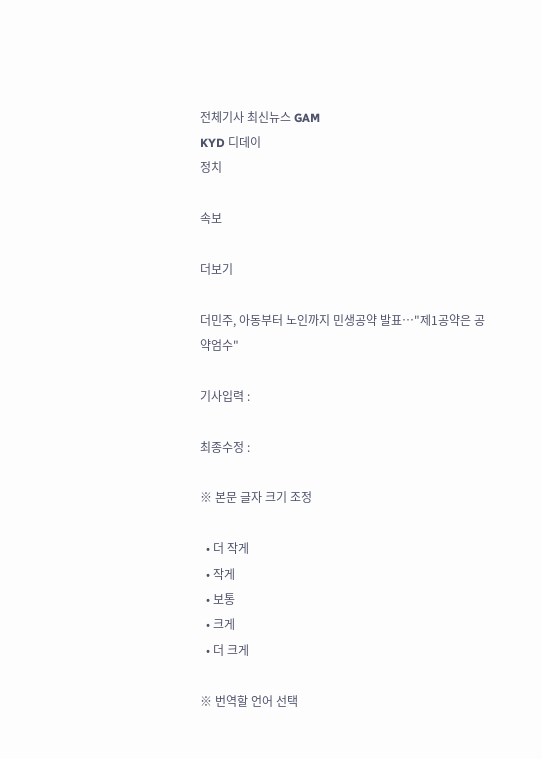전체기사 최신뉴스 GAM
KYD 디데이
정치

속보

더보기

더민주, 아동부터 노인까지 민생공약 발표…"제1공약은 공약엄수"

기사입력 :

최종수정 :

※ 본문 글자 크기 조정

  • 더 작게
  • 작게
  • 보통
  • 크게
  • 더 크게

※ 번역할 언어 선택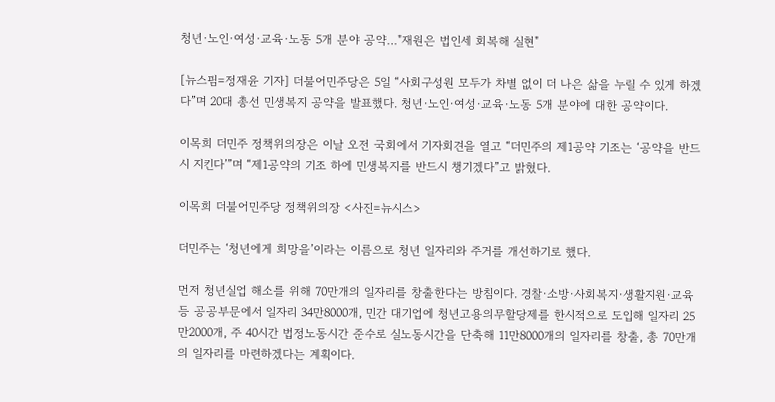청년·노인·여성·교육·노동 5개 분야 공약…"재원은 법인세 회복해 실현"

[뉴스핌=정재윤 기자] 더불어민주당은 5일 “사회구성원 모두가 차별 없이 더 나은 삶을 누릴 수 있게 하겠다”며 20대 총선 민생복지 공약을 발표했다. 청년·노인·여성·교육·노동 5개 분야에 대한 공약이다.

이목희 더민주 정책위의장은 이날 오전 국회에서 기자회견을 열고 “더민주의 제1공약 기조는 ‘공약을 반드시 지킨다’”며 “제1공약의 기조 하에 민생복지를 반드시 챙기겠다”고 밝혔다.

이목희 더불어민주당 정책위의장 <사진=뉴시스>

더민주는 ‘청년에게 희망을’이라는 이름으로 청년 일자리와 주거를 개선하기로 했다.

먼저 청년실업 해소를 위해 70만개의 일자리를 창출한다는 방침이다. 경찰·소방·사회복지·생활지원·교육 등 공공부문에서 일자리 34만8000개, 민간 대기업에 청년고용의무할당제를 한시적으로 도입해 일자리 25만2000개, 주 40시간 법정노동시간 준수로 실노동시간을 단축해 11만8000개의 일자리를 창출, 총 70만개의 일자리를 마련하겠다는 계획이다.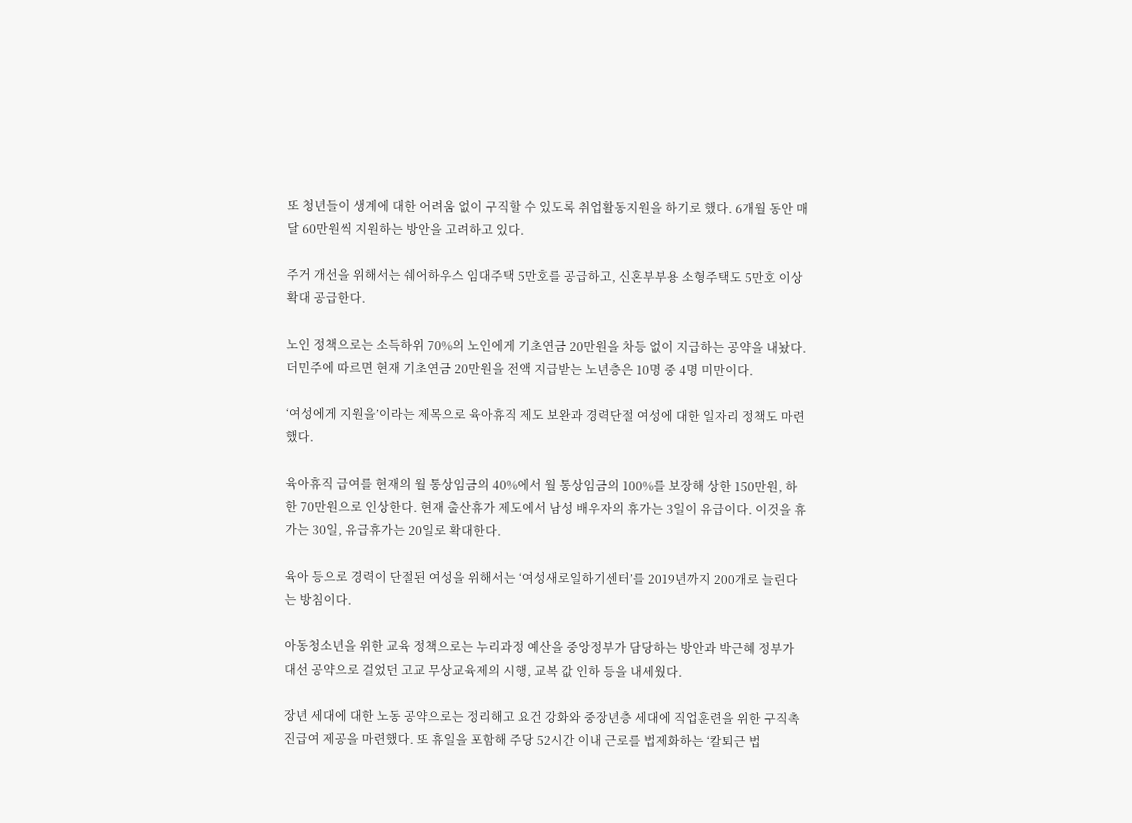또 청년들이 생계에 대한 어려움 없이 구직할 수 있도록 취업활동지원을 하기로 했다. 6개월 동안 매달 60만원씩 지원하는 방안을 고려하고 있다.

주거 개선을 위해서는 쉐어하우스 임대주택 5만호를 공급하고, 신혼부부용 소형주택도 5만호 이상 확대 공급한다.

노인 정책으로는 소득하위 70%의 노인에게 기초연금 20만원을 차등 없이 지급하는 공약을 내놨다. 더민주에 따르면 현재 기초연금 20만원을 전액 지급받는 노년층은 10명 중 4명 미만이다.

‘여성에게 지원을’이라는 제목으로 육아휴직 제도 보완과 경력단절 여성에 대한 일자리 정책도 마련했다.

육아휴직 급여를 현재의 월 통상임금의 40%에서 월 통상임금의 100%를 보장해 상한 150만원, 하한 70만원으로 인상한다. 현재 출산휴가 제도에서 남성 배우자의 휴가는 3일이 유급이다. 이것을 휴가는 30일, 유급휴가는 20일로 확대한다.

육아 등으로 경력이 단절된 여성을 위해서는 ‘여성새로일하기센터’를 2019년까지 200개로 늘린다는 방침이다.

아동청소년을 위한 교육 정책으로는 누리과정 예산을 중앙정부가 담당하는 방안과 박근혜 정부가 대선 공약으로 걸었던 고교 무상교육제의 시행, 교복 값 인하 등을 내세웠다.

장년 세대에 대한 노동 공약으로는 정리해고 요건 강화와 중장년층 세대에 직업훈련을 위한 구직촉진급여 제공을 마련했다. 또 휴일을 포함해 주당 52시간 이내 근로를 법제화하는 ‘칼퇴근 법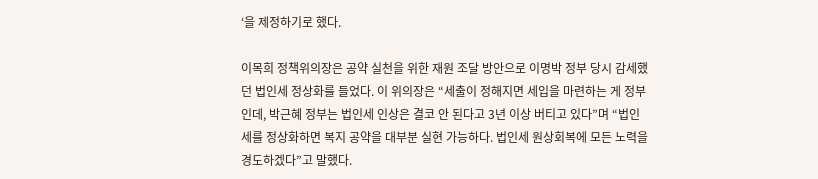‘을 제정하기로 했다.

이목희 정책위의장은 공약 실천을 위한 재원 조달 방안으로 이명박 정부 당시 감세했던 법인세 정상화를 들었다. 이 위의장은 “세출이 정해지면 세입을 마련하는 게 정부인데, 박근혜 정부는 법인세 인상은 결코 안 된다고 3년 이상 버티고 있다”며 “법인세를 정상화하면 복지 공약을 대부분 실현 가능하다. 법인세 원상회복에 모든 노력을 경도하겠다”고 말했다.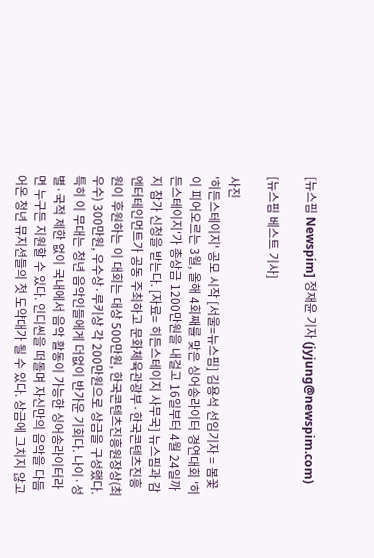[뉴스핌 Newspim] 정재윤 기자 (jyjung@newspim.com)

[뉴스핌 베스트 기사]

사진
'히든스테이지' 공모 시작 [서울=뉴스핌] 김용석 선임기자 = 봄꽃이 피어오르는 3월, 올해 4회째를 맞은 싱어송라이터 경연대회 '히든스테이지'가 총상금 1200만원을 내걸고 16일부터 4월 24일까지 참가 신청을 받는다. [자료= 히든스테이지 사무국] 뉴스핌과 감엔터테인먼트가 공동 주최하고 문화체육관광부·한국콘텐츠진흥원이 후원하는 이 대회는 대상 500만원, 한국콘텐츠진흥원장상(최우수) 300만원, 우수상·루키상 각 200만원으로 상금을 구성했다. 특히 이 무대는 청년 음악인들에게 더없이 반가운 기회다. 나이·성별·국적 제한 없이 국내에서 음악 활동이 가능한 싱어송라이터라면 누구든 지원할 수 있다. 인디씬을 떠돌며 자신만의 음악을 다듬어온 청년 뮤지션들의 첫 도약대가 될 수 있다. 상금에 그치지 않고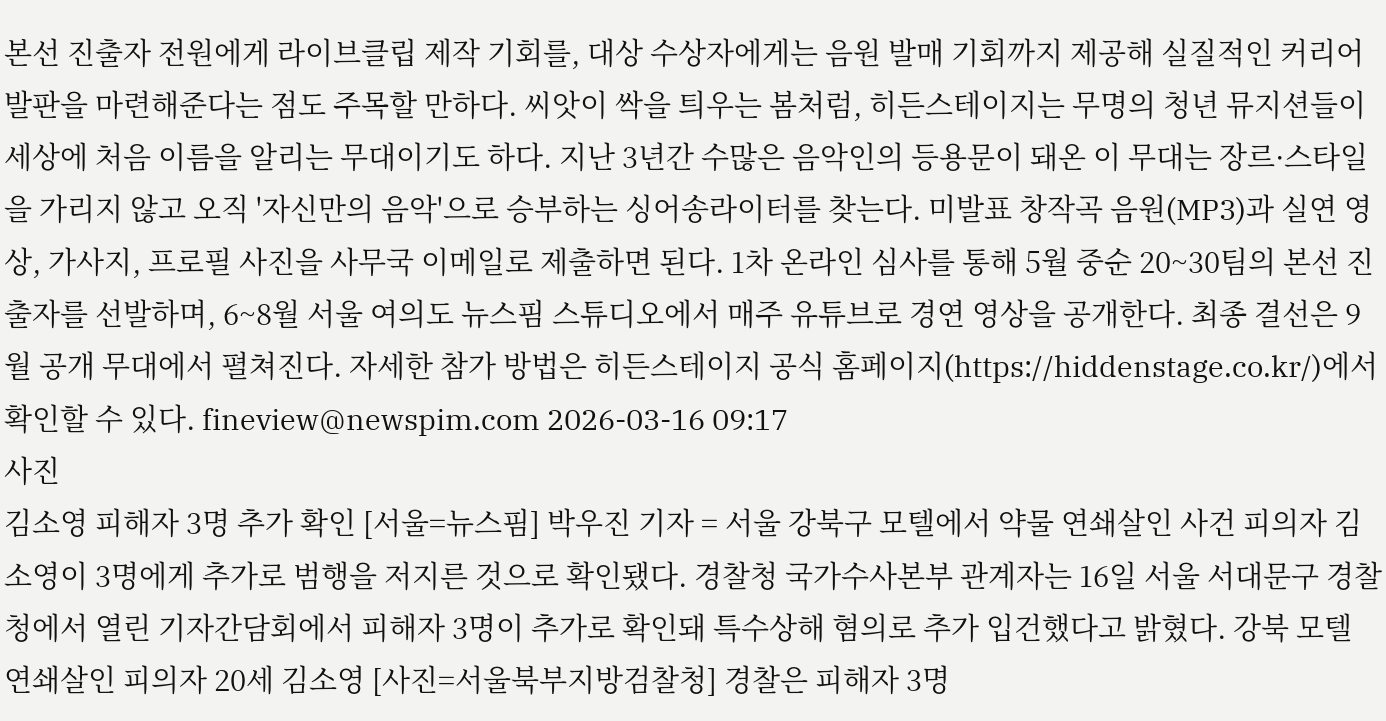본선 진출자 전원에게 라이브클립 제작 기회를, 대상 수상자에게는 음원 발매 기회까지 제공해 실질적인 커리어 발판을 마련해준다는 점도 주목할 만하다. 씨앗이 싹을 틔우는 봄처럼, 히든스테이지는 무명의 청년 뮤지션들이 세상에 처음 이름을 알리는 무대이기도 하다. 지난 3년간 수많은 음악인의 등용문이 돼온 이 무대는 장르·스타일을 가리지 않고 오직 '자신만의 음악'으로 승부하는 싱어송라이터를 찾는다. 미발표 창작곡 음원(MP3)과 실연 영상, 가사지, 프로필 사진을 사무국 이메일로 제출하면 된다. 1차 온라인 심사를 통해 5월 중순 20~30팀의 본선 진출자를 선발하며, 6~8월 서울 여의도 뉴스핌 스튜디오에서 매주 유튜브로 경연 영상을 공개한다. 최종 결선은 9월 공개 무대에서 펼쳐진다. 자세한 참가 방법은 히든스테이지 공식 홈페이지(https://hiddenstage.co.kr/)에서 확인할 수 있다. fineview@newspim.com 2026-03-16 09:17
사진
김소영 피해자 3명 추가 확인 [서울=뉴스핌] 박우진 기자 = 서울 강북구 모텔에서 약물 연쇄살인 사건 피의자 김소영이 3명에게 추가로 범행을 저지른 것으로 확인됐다. 경찰청 국가수사본부 관계자는 16일 서울 서대문구 경찰청에서 열린 기자간담회에서 피해자 3명이 추가로 확인돼 특수상해 혐의로 추가 입건했다고 밝혔다. 강북 모텔 연쇄살인 피의자 20세 김소영 [사진=서울북부지방검찰청] 경찰은 피해자 3명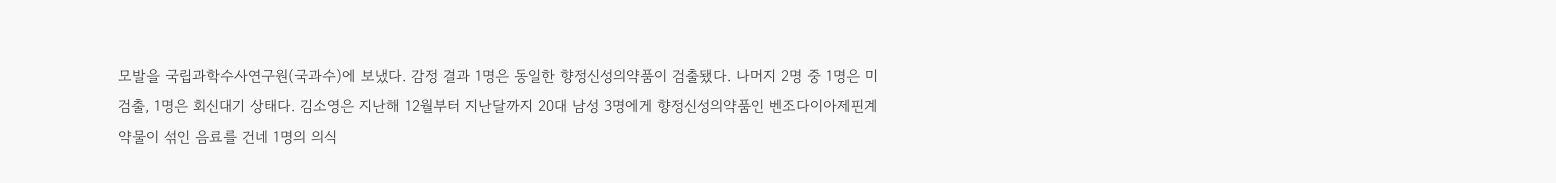모발을 국립과학수사연구원(국과수)에 보냈다. 감정 결과 1명은 동일한 향정신성의약품이 검출됐다. 나머지 2명 중 1명은 미검출, 1명은 회신대기 상태다. 김소영은 지난해 12월부터 지난달까지 20대 남성 3명에게 향정신성의약품인 벤조다이아제핀계 약물이 섞인 음료를 건네 1명의 의식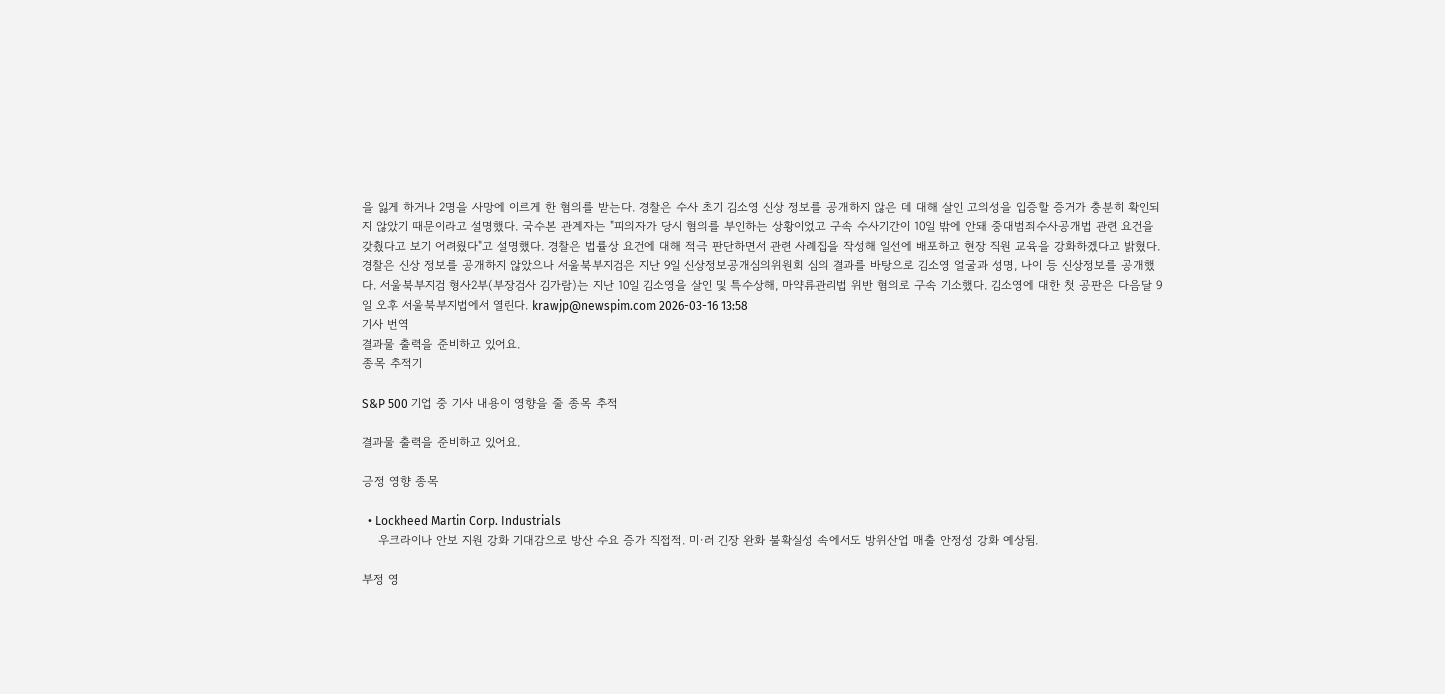을 잃게 하거나 2명을 사망에 이르게 한 혐의를 받는다. 경찰은 수사 초기 김소영 신상 정보를 공개하지 않은 데 대해 살인 고의성을 입증할 증거가 충분히 확인되지 않았기 때문이라고 설명했다. 국수본 관계자는 "피의자가 당시 혐의를 부인하는 상황이었고 구속 수사기간이 10일 밖에 안돼 중대범죄수사공개법 관련 요건을 갖췄다고 보기 어려웠다"고 설명했다. 경찰은 법률상 요건에 대해 적극 판단하면서 관련 사례집을 작성해 일선에 배포하고 현장 직원 교육을 강화하겠다고 밝혔다. 경찰은 신상 정보를 공개하지 않았으나 서울북부지검은 지난 9일 신상정보공개심의위원회 심의 결과를 바탕으로 김소영 얼굴과 성명, 나이 등 신상정보를 공개했다. 서울북부지검 형사2부(부장검사 김가람)는 지난 10일 김소영을 살인 및 특수상해, 마약류관리법 위반 혐의로 구속 기소했다. 김소영에 대한 첫 공판은 다음달 9일 오후 서울북부지법에서 열린다. krawjp@newspim.com 2026-03-16 13:58
기사 번역
결과물 출력을 준비하고 있어요.
종목 추적기

S&P 500 기업 중 기사 내용이 영향을 줄 종목 추적

결과물 출력을 준비하고 있어요.

긍정 영향 종목

  • Lockheed Martin Corp. Industrials
    우크라이나 안보 지원 강화 기대감으로 방산 수요 증가 직접적. 미·러 긴장 완화 불확실성 속에서도 방위산업 매출 안정성 강화 예상됨.

부정 영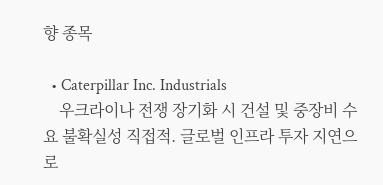향 종목

  • Caterpillar Inc. Industrials
    우크라이나 전쟁 장기화 시 건설 및 중장비 수요 불확실성 직접적. 글로벌 인프라 투자 지연으로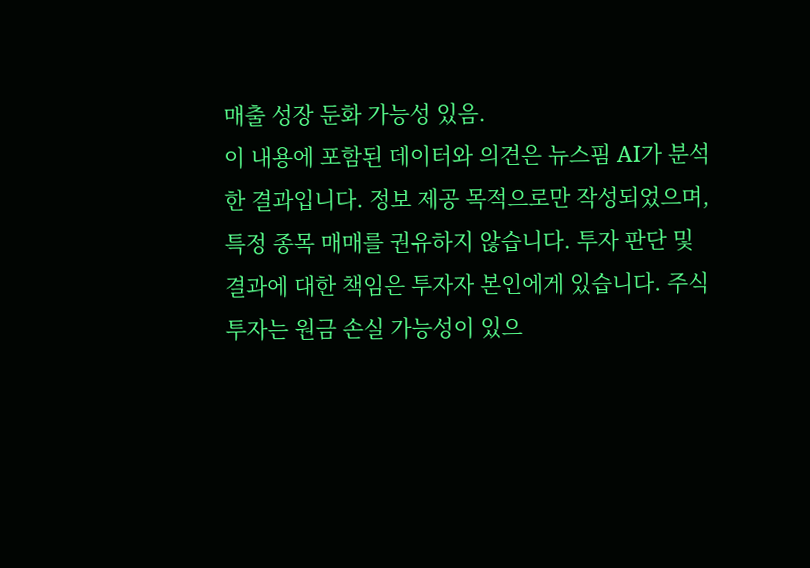매출 성장 둔화 가능성 있음.
이 내용에 포함된 데이터와 의견은 뉴스핌 AI가 분석한 결과입니다. 정보 제공 목적으로만 작성되었으며, 특정 종목 매매를 권유하지 않습니다. 투자 판단 및 결과에 대한 책임은 투자자 본인에게 있습니다. 주식 투자는 원금 손실 가능성이 있으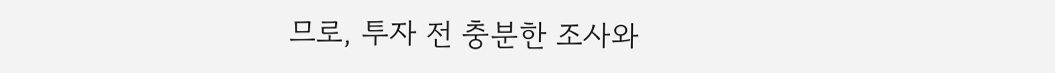므로, 투자 전 충분한 조사와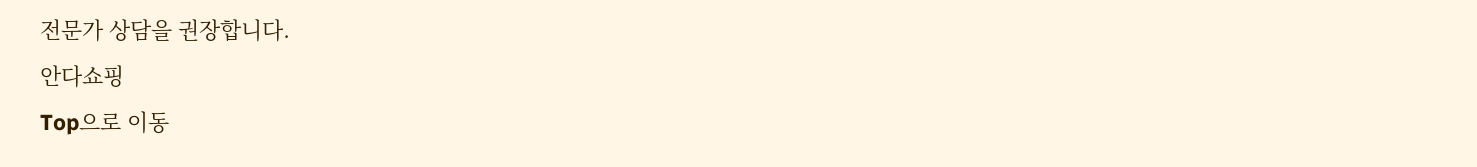전문가 상담을 권장합니다.
안다쇼핑
Top으로 이동